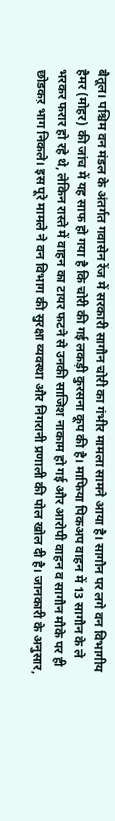बैतूल। पश्चिम वन मंडल के अंतर्गत गवासेन रेंज में सरकारी सागौन चोरी का गंभीर मामला सामने आया है। सागौन पर लगे वन विभागीय हैमर (मोहर) की जांच में यह साफ हो गया है कि चोरी की गई लकड़ी कुरसना कूप की है। माफिया पिकअप वाहन में 13 सागौन के ले भरकर फरार हो रहे थे, लेकिन रास्ते में वाहन का टायर फटने से उनकी साजिश नाकाम हो गई और आरोपी वाहन व सागौन मौके पर ही छोडकऱ भाग निकले। इस पूरे मामले ने वन विभाग की सुरक्षा व्यवस्था और निगरानी प्रणाली की पोल खोल दी है। जानकारी के अनुसार,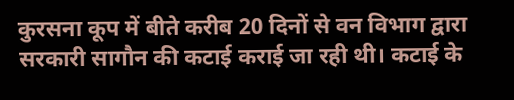कुरसना कूप में बीते करीब 20 दिनों से वन विभाग द्वारा सरकारी सागौन की कटाई कराई जा रही थी। कटाई के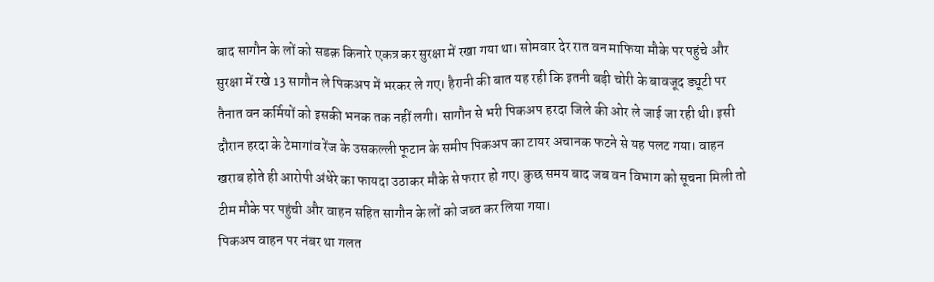बाद सागौन के लों को सडक़ किनारे एकत्र कर सुरक्षा में रखा गया था। सोमवार देर रात वन माफिया मौके पर पहुंचे और सुरक्षा में रखे 13 सागौन ले पिकअप में भरकर ले गए। हैरानी की बात यह रही कि इतनी बड़ी चोरी के बावजूद ड्यूटी पर तैनात वन कर्मियों को इसकी भनक तक नहीं लगी। सागौन से भरी पिकअप हरदा जिले की ओर ले जाई जा रही थी। इसी दौरान हरदा के टेमागांव रेंज के उसकल्ली फूटान के समीप पिकअप का टायर अचानक फटने से यह पलट गया। वाहन खराब होते ही आरोपी अंधेरे का फायदा उठाकर मौके से फरार हो गए। कुछ समय बाद जब वन विभाग को सूचना मिली तो टीम मौके पर पहुंची और वाहन सहित सागौन के लों को जब्त कर लिया गया।
पिकअप वाहन पर नंबर था गलत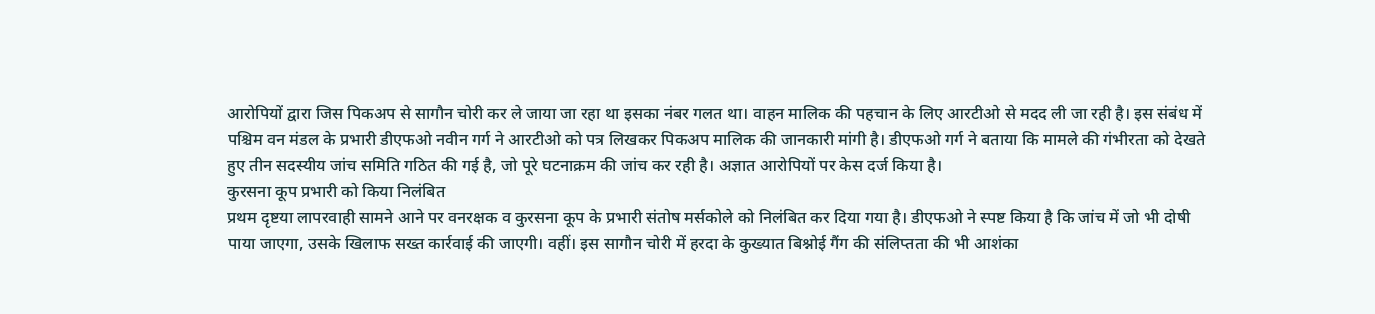आरोपियों द्वारा जिस पिकअप से सागौन चोरी कर ले जाया जा रहा था इसका नंबर गलत था। वाहन मालिक की पहचान के लिए आरटीओ से मदद ली जा रही है। इस संबंध में पश्चिम वन मंडल के प्रभारी डीएफओ नवीन गर्ग ने आरटीओ को पत्र लिखकर पिकअप मालिक की जानकारी मांगी है। डीएफओ गर्ग ने बताया कि मामले की गंभीरता को देखते हुए तीन सदस्यीय जांच समिति गठित की गई है, जो पूरे घटनाक्रम की जांच कर रही है। अज्ञात आरोपियों पर केस दर्ज किया है।
कुरसना कूप प्रभारी को किया निलंबित
प्रथम दृष्टया लापरवाही सामने आने पर वनरक्षक व कुरसना कूप के प्रभारी संतोष मर्सकोले को निलंबित कर दिया गया है। डीएफओ ने स्पष्ट किया है कि जांच में जो भी दोषी पाया जाएगा, उसके खिलाफ सख्त कार्रवाई की जाएगी। वहीं। इस सागौन चोरी में हरदा के कुख्यात बिश्नोई गैंग की संलिप्तता की भी आशंका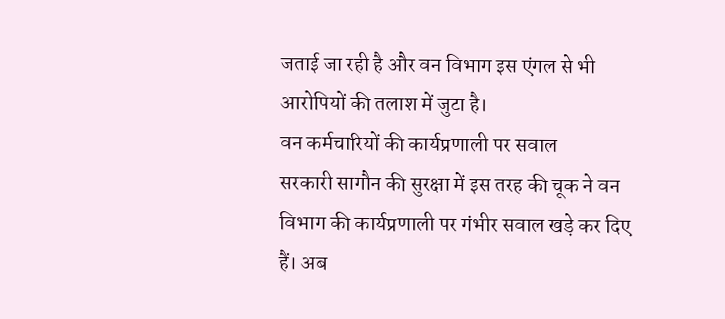जताई जा रही है और वन विभाग इस एंगल से भी आरोपियों की तलाश में जुटा है।
वन कर्मचारियों की कार्यप्रणाली पर सवाल
सरकारी सागौन की सुरक्षा में इस तरह की चूक ने वन विभाग की कार्यप्रणाली पर गंभीर सवाल खड़े कर दिए हैं। अब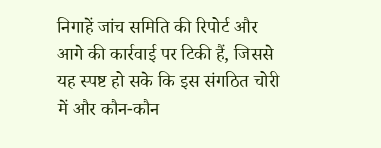निगाहें जांच समिति की रिपोर्ट और आगे की कार्रवाई पर टिकी हैं, जिससे यह स्पष्ट हो सके कि इस संगठित चोरी में और कौन-कौन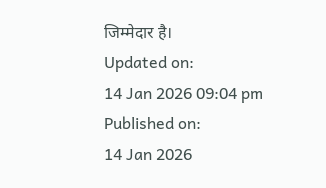जिम्मेदार है।
Updated on:
14 Jan 2026 09:04 pm
Published on:
14 Jan 2026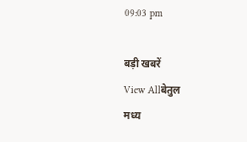09:03 pm

बड़ी खबरें
View Allबेतुल
मध्य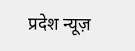प्रदेश न्यूज़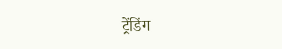ट्रेंडिंग